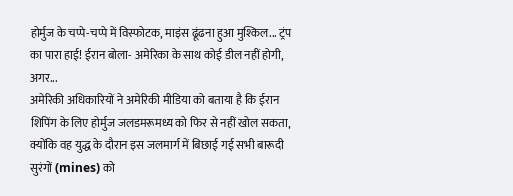होर्मुज के चप्पे-चप्पे में विस्फोटक, माइंस ढूंढना हुआ मुश्किल... ट्रंप का पारा हाई! ईरान बोला- अमेरिका के साथ कोई डील नहीं होगी, अगर...
अमेरिकी अधिकारियों ने अमेरिकी मीडिया को बताया है कि ईरान शिपिंग के लिए होर्मुज जलडमरूमध्य को फिर से नहीं खोल सकता, क्योंकि वह युद्ध के दौरान इस जलमार्ग में बिछाई गई सभी बारूदी सुरंगों (mines) को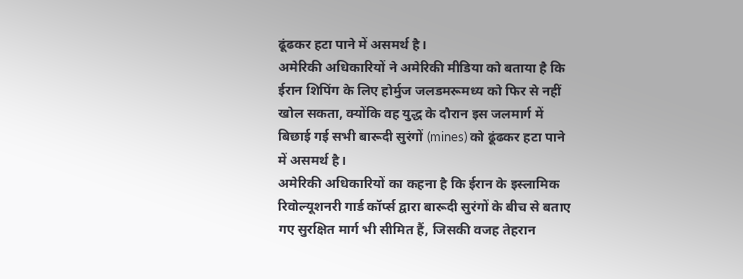ढूंढकर हटा पाने में असमर्थ है।
अमेरिकी अधिकारियों ने अमेरिकी मीडिया को बताया है कि ईरान शिपिंग के लिए होर्मुज जलडमरूमध्य को फिर से नहीं खोल सकता, क्योंकि वह युद्ध के दौरान इस जलमार्ग में बिछाई गई सभी बारूदी सुरंगों (mines) को ढूंढकर हटा पाने में असमर्थ है।
अमेरिकी अधिकारियों का कहना है कि ईरान के इस्लामिक रिवोल्यूशनरी गार्ड कॉर्प्स द्वारा बारूदी सुरंगों के बीच से बताए गए सुरक्षित मार्ग भी सीमित हैं, जिसकी वजह तेहरान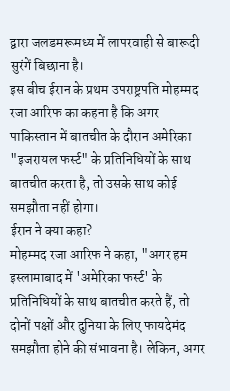द्वारा जलडमरूमध्य में लापरवाही से बारूदी सुरंगें बिछाना है।
इस बीच ईरान के प्रथम उपराष्ट्रपति मोहम्मद रजा आरिफ का कहना है कि अगर पाकिस्तान में बातचीत के दौरान अमेरिका "इजरायल फर्स्ट" के प्रतिनिधियों के साथ बातचीत करता है, तो उसके साथ कोई समझौता नहीं होगा।
ईरान ने क्या कहा?
मोहम्मद रजा आरिफ ने कहा, "अगर हम इस्लामाबाद में 'अमेरिका फर्स्ट' के प्रतिनिधियों के साथ बातचीत करते हैं, तो दोनों पक्षों और दुनिया के लिए फायदेमंद समझौता होने की संभावना है। लेकिन, अगर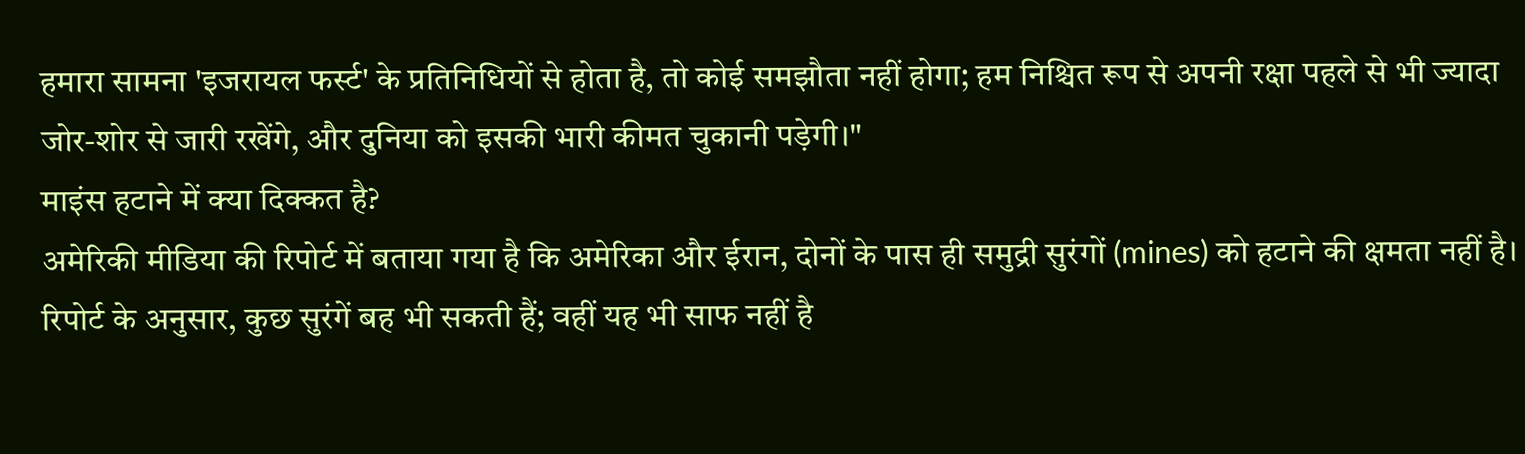हमारा सामना 'इजरायल फर्स्ट' के प्रतिनिधियों से होता है, तो कोई समझौता नहीं होगा; हम निश्चित रूप से अपनी रक्षा पहले से भी ज्यादा जोर-शोर से जारी रखेंगे, और दुनिया को इसकी भारी कीमत चुकानी पड़ेगी।"
माइंस हटाने में क्या दिक्कत है?
अमेरिकी मीडिया की रिपोर्ट में बताया गया है कि अमेरिका और ईरान, दोनों के पास ही समुद्री सुरंगों (mines) को हटाने की क्षमता नहीं है। रिपोर्ट के अनुसार, कुछ सुरंगें बह भी सकती हैं; वहीं यह भी साफ नहीं है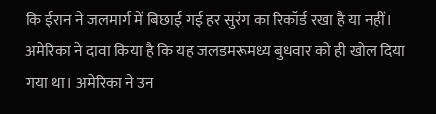कि ईरान ने जलमार्ग में बिछाई गई हर सुरंग का रिकॉर्ड रखा है या नहीं।
अमेरिका ने दावा किया है कि यह जलडमरूमध्य बुधवार को ही खोल दिया गया था। अमेरिका ने उन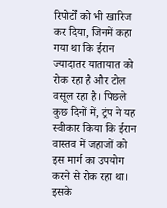रिपोर्टों को भी खारिज कर दिया, जिनमें कहा गया था कि ईरान ज्यादातर यातायात को रोक रहा है और टोल वसूल रहा है। पिछले कुछ दिनों में, ट्रंप ने यह स्वीकार किया कि ईरान वास्तव में जहाजों को इस मार्ग का उपयोग करने से रोक रहा था। इसके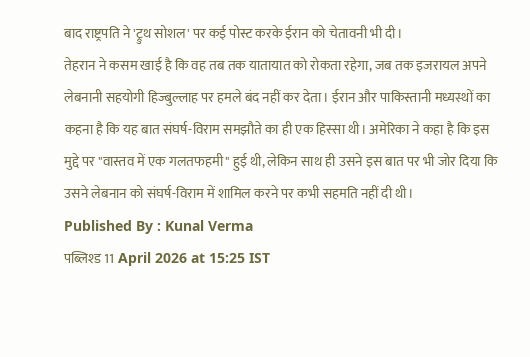बाद राष्ट्रपति ने 'ट्रुथ सोशल' पर कई पोस्ट करके ईरान को चेतावनी भी दी।
तेहरान ने कसम खाई है कि वह तब तक यातायात को रोकता रहेगा, जब तक इजरायल अपने लेबनानी सहयोगी हिज्बुल्लाह पर हमले बंद नहीं कर देता। ईरान और पाकिस्तानी मध्यस्थों का कहना है कि यह बात संघर्ष-विराम समझौते का ही एक हिस्सा थी। अमेरिका ने कहा है कि इस मुद्दे पर "वास्तव में एक गलतफहमी" हुई थी, लेकिन साथ ही उसने इस बात पर भी जोर दिया कि उसने लेबनान को संघर्ष-विराम में शामिल करने पर कभी सहमति नहीं दी थी।
Published By : Kunal Verma
पब्लिश्ड 11 April 2026 at 15:25 IST